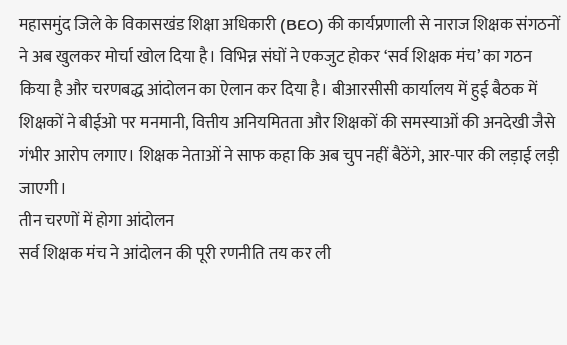महासमुंद जिले के विकासखंड शिक्षा अधिकारी (BEO) की कार्यप्रणाली से नाराज शिक्षक संगठनों ने अब खुलकर मोर्चा खोल दिया है। विभिन्न संघों ने एकजुट होकर ‘सर्व शिक्षक मंच’ का गठन किया है और चरणबद्ध आंदोलन का ऐलान कर दिया है। बीआरसीसी कार्यालय में हुई बैठक में शिक्षकों ने बीईओ पर मनमानी, वित्तीय अनियमितता और शिक्षकों की समस्याओं की अनदेखी जैसे गंभीर आरोप लगाए। शिक्षक नेताओं ने साफ कहा कि अब चुप नहीं बैठेंगे, आर-पार की लड़ाई लड़ी जाएगी।
तीन चरणों में होगा आंदोलन
सर्व शिक्षक मंच ने आंदोलन की पूरी रणनीति तय कर ली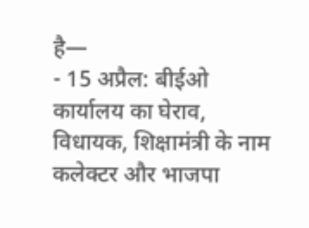है—
- 15 अप्रैल: बीईओ कार्यालय का घेराव, विधायक, शिक्षामंत्री के नाम कलेक्टर और भाजपा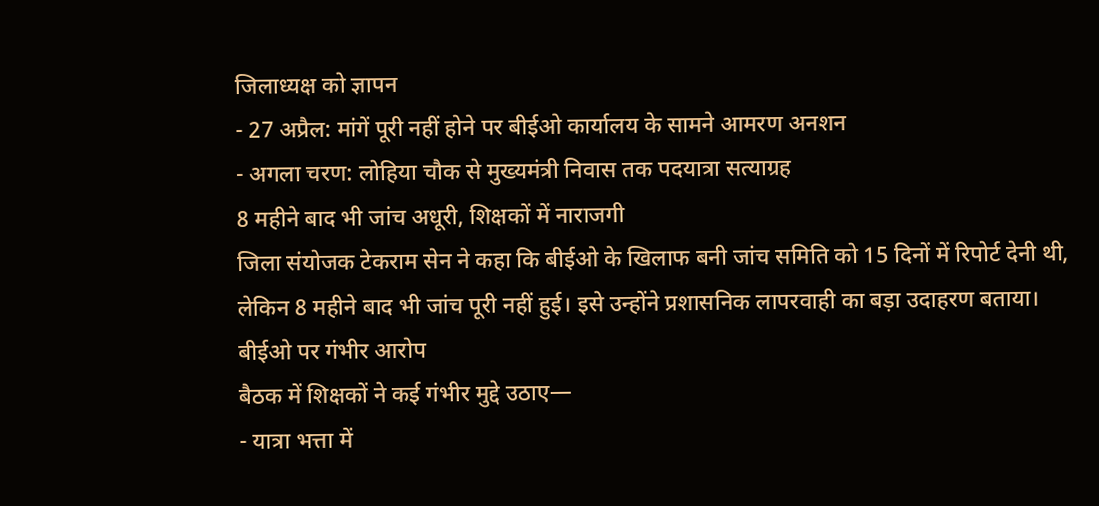जिलाध्यक्ष को ज्ञापन
- 27 अप्रैल: मांगें पूरी नहीं होने पर बीईओ कार्यालय के सामने आमरण अनशन
- अगला चरण: लोहिया चौक से मुख्यमंत्री निवास तक पदयात्रा सत्याग्रह
8 महीने बाद भी जांच अधूरी, शिक्षकों में नाराजगी
जिला संयोजक टेकराम सेन ने कहा कि बीईओ के खिलाफ बनी जांच समिति को 15 दिनों में रिपोर्ट देनी थी, लेकिन 8 महीने बाद भी जांच पूरी नहीं हुई। इसे उन्होंने प्रशासनिक लापरवाही का बड़ा उदाहरण बताया।
बीईओ पर गंभीर आरोप
बैठक में शिक्षकों ने कई गंभीर मुद्दे उठाए—
- यात्रा भत्ता में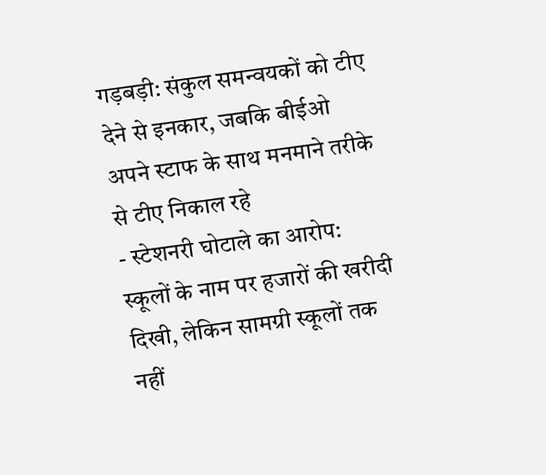गड़बड़ी: संकुल समन्वयकों को टीए देने से इनकार, जबकि बीईओ अपने स्टाफ के साथ मनमाने तरीके से टीए निकाल रहे
- स्टेशनरी घोटाले का आरोप: स्कूलों के नाम पर हजारों की खरीदी दिखी, लेकिन सामग्री स्कूलों तक नहीं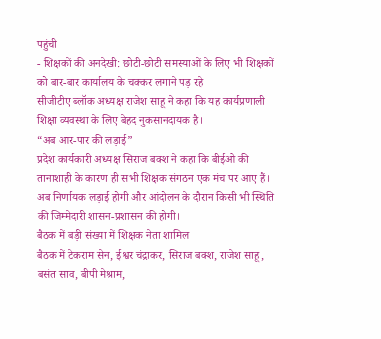पहुंची
- शिक्षकों की अनदेखी: छोटी-छोटी समस्याओं के लिए भी शिक्षकों को बार-बार कार्यालय के चक्कर लगाने पड़ रहे
सीजीटीए ब्लॉक अध्यक्ष राजेश साहू ने कहा कि यह कार्यप्रणाली शिक्षा व्यवस्था के लिए बेहद नुकसानदायक है।
“अब आर-पार की लड़ाई”
प्रदेश कार्यकारी अध्यक्ष सिराज बक्श ने कहा कि बीईओ की तानाशाही के कारण ही सभी शिक्षक संगठन एक मंच पर आए हैं। अब निर्णायक लड़ाई होगी और आंदोलन के दौरान किसी भी स्थिति की जिम्मेदारी शासन-प्रशासन की होगी।
बैठक में बड़ी संख्या में शिक्षक नेता शामिल
बैठक में टेकराम सेन, ईश्वर चंद्राकर, सिराज बक्श, राजेश साहू, बसंत साव, बीपी मेश्राम,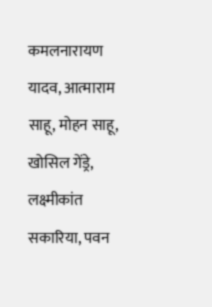कमलनारायण यादव, आत्माराम साहू, मोहन साहू, खोसिल गेंड्रे, लक्ष्मीकांत सकारिया, पवन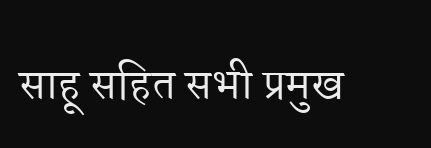साहू सहित सभी प्रमुख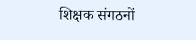शिक्षक संगठनों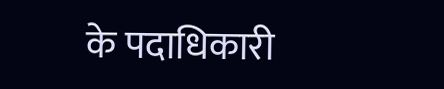के पदाधिकारी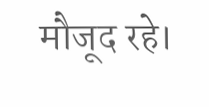मौजूद रहे।